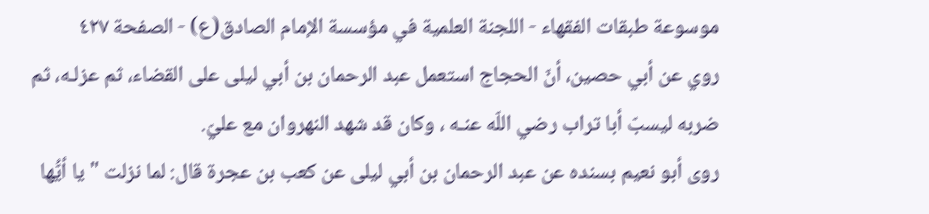موسوعة طبقات الفقهاء - اللجنة العلمية في مؤسسة الإمام الصادق(ع) - الصفحة ٤٢٧
روي عن أبي حصين، أنّ الحجاج استعمل عبد الرحمان بن أبي ليلى على القضاء، ثم عزلـه، ثم ضربه ليسبّ أبا تراب رضي اللّه عنـه ، وكان قد شهد النهروان مع عليّ.
روى أبو نعيم بسنده عن عبد الرحمان بن أبي ليلى عن كعب بن عجرة قال: لما نزلت "يا أيُّها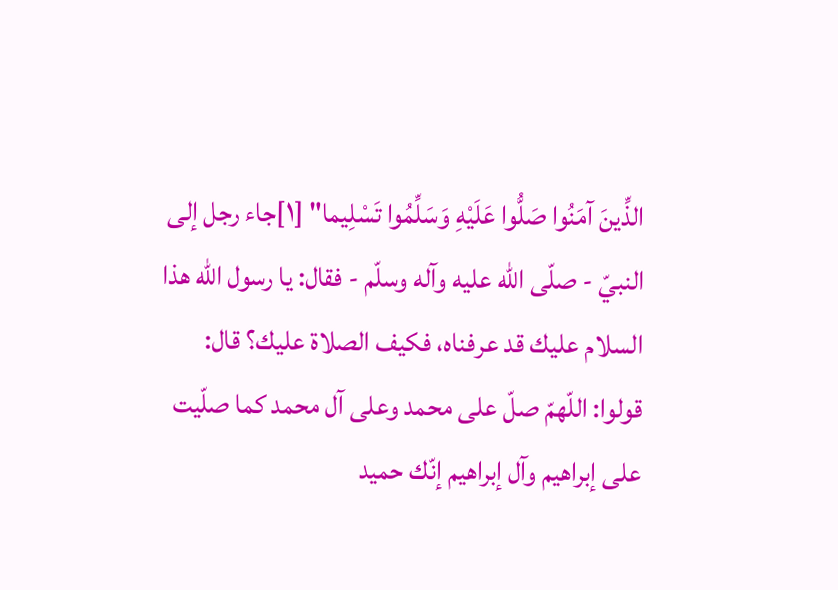الذِّينَ آمَنُوا صَلُّوا عَلَيْهِ وَسَلِّمُوا تَسْلِيما" [١]جاء رجل إلى النبيّ - صلّى اللّه عليه وآله وسلّم - فقال: يا رسول اللّه هذا السلام عليك قد عرفناه، فكيف الصلاة عليك؟ قال: قولوا: اللّهمّ صلّ على محمد وعلى آل محمد كما صلّيت على إبراهيم وآل إبراهيم إنّك حميد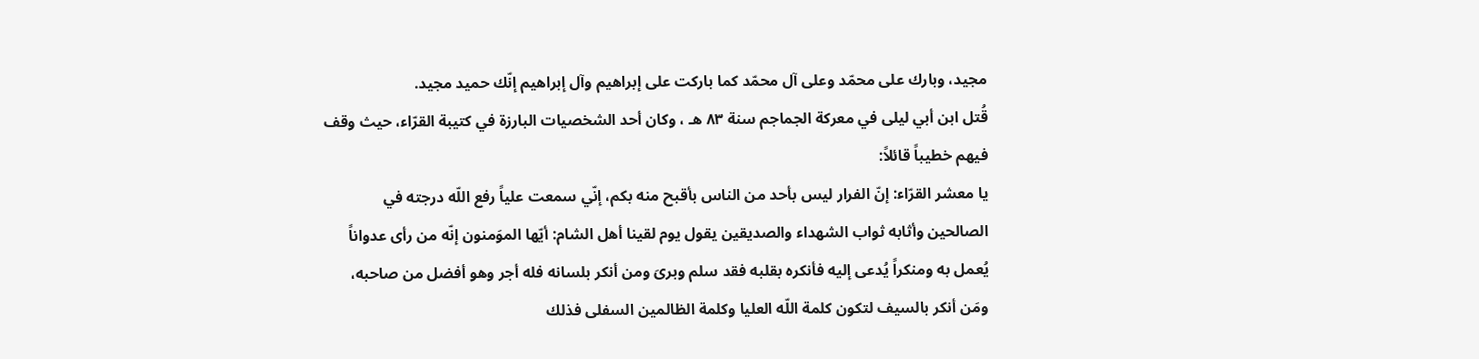مجيد، وبارك على محمّد وعلى آل محمّد كما باركت على إبراهيم وآل إبراهيم إنّك حميد مجيد.
قُتل ابن أبي ليلى في معركة الجماجم سنة ٨٣ هـ ، وكان أحد الشخصيات البارزة في كتيبة القرّاء، حيث وقف فيهم خطيباً قائلاً:
يا معشر القرّاء: إنّ الفرار ليس بأحد من الناس بأقبح منه بكم، إنّي سمعت علياً رفع اللّه درجته في الصالحين وأثابه ثواب الشهداء والصديقين يقول يوم لقينا أهل الشام: أيّها الموَمنون إنّه من رأى عدواناً يُعمل به ومنكراً يُدعى إليه فأنكره بقلبه فقد سلم وبرىَ ومن أنكر بلسانه فله أجر وهو أفضل من صاحبه، ومَن أنكر بالسيف لتكون كلمة اللّه العليا وكلمة الظالمين السفلى فذلك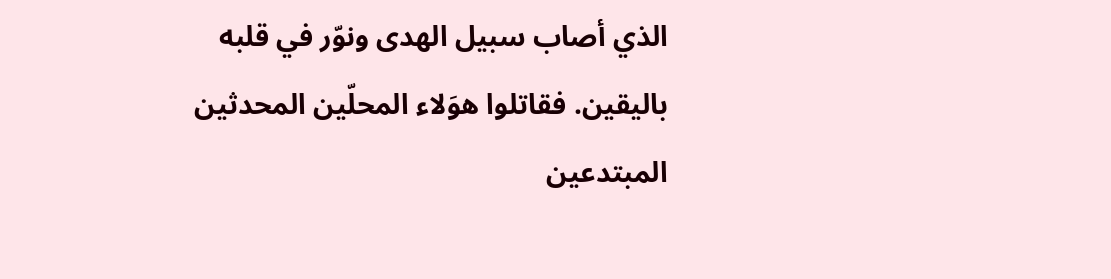الذي أصاب سبيل الهدى ونوّر في قلبه باليقين. فقاتلوا هوَلاء المحلّين المحدثين المبتدعين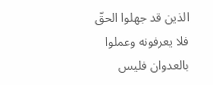الذين قد جهلوا الحقّ فلا يعرفونه وعملوا بالعدوان فليس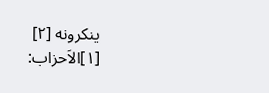ينكرونه [٢]
[١]الاَحزاب: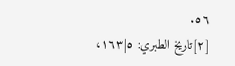٥٦.
[٢]تاريخ الطبري: ٥|١٦٣،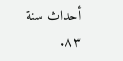أحداث سنة ٨٣.